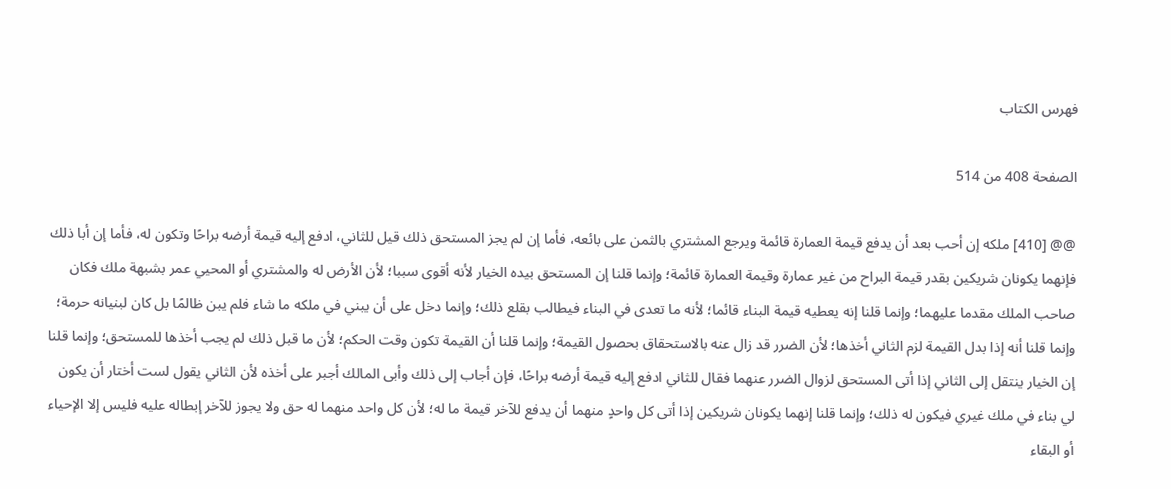فهرس الكتاب

الصفحة 408 من 514

@@ [410] ملكه إن أحب بعد أن يدفع قيمة العمارة قائمة ويرجع المشتري بالثمن على بائعه، فأما إن لم يجز المستحق ذلك قيل للثاني، ادفع إليه قيمة أرضه براحًا وتكون له، فأما إن أبا ذلك فإنهما يكونان شريكين بقدر قيمة البراح من غير عمارة وقيمة العمارة قائمة؛ وإنما قلنا إن المستحق بيده الخيار لأنه أقوى سببا؛ لأن الأرض له والمشتري أو المحيي عمر بشبهة ملك فكان صاحب الملك مقدما عليهما؛ وإنما قلنا إنه يعطيه قيمة البناء قائما؛ لأنه ما تعدى في البناء فيطالب بقلع ذلك؛ وإنما دخل على أن يبني في ملكه ما شاء فلم يبن ظالمًا بل كان لبنيانه حرمة؛ وإنما قلنا أنه إذا بدل القيمة لزم الثاني أخذها؛ لأن الضرر قد زال عنه بالاستحقاق بحصول القيمة؛ وإنما قلنا أن القيمة تكون وقت الحكم؛ لأن ما قبل ذلك لم يجب أخذها للمستحق؛ وإنما قلنا إن الخيار ينتقل إلى الثاني إذا أتى المستحق لزوال الضرر عنهما فقال للثاني ادفع إليه قيمة أرضه براحًا، فإن أجاب إلى ذلك وأبى المالك أجبر على أخذه لأن الثاني يقول لست أختار أن يكون لي بناء في ملك غيري فيكون له ذلك؛ وإنما قلنا إنهما يكونان شريكين إذا أتى كل واحدٍ منهما أن يدفع للآخر قيمة ما له؛ لأن كل واحد منهما له حق ولا يجوز للآخر إبطاله عليه فليس إلا الإحياء أو البقاء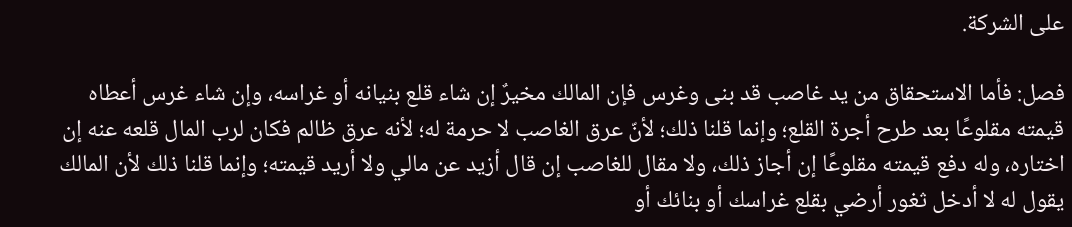على الشركة.

فصل: فأما الاستحقاق من يد غاصب قد بنى وغرس فإن المالك مخيرٌ إن شاء قلع بنيانه أو غراسه، وإن شاء غرس أعطاه قيمته مقلوعًا بعد طرح أجرة القلع؛ وإنما قلنا ذلك؛ لأنّ عرق الغاصب لا حرمة له؛ لأنه عرق ظالم فكان لرب المال قلعه عنه إن اختاره، وله دفع قيمته مقلوعًا إن أجاز ذلك، ولا مقال للغاصب إن قال أزيد عن مالي ولا أريد قيمته؛ وإنما قلنا ذلك لأن المالك يقول له لا أدخل ثغور أرضي بقلع غراسك أو بنائك أو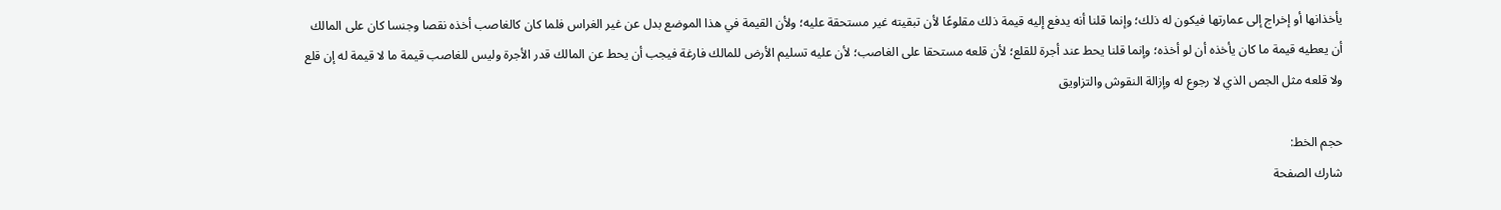يأخذانها أو إخراج إلى عمارتها فيكون له ذلك؛ وإنما قلنا أنه يدفع إليه قيمة ذلك مقلوعًا لأن تبقيته غير مستحقة عليه؛ ولأن القيمة في هذا الموضع بدل عن غير الغراس فلما كان كالغاصب أخذه نقصا وجنسا كان على المالك أن يعطيه قيمة ما كان يأخذه أن لو أخذه؛ وإنما قلنا يحط عند أجرة للقلع؛ لأن قلعه مستحقا على الغاصب؛ لأن عليه تسليم الأرض للمالك فارغة فيجب أن يحط عن المالك قدر الأجرة وليس للغاصب قيمة ما لا قيمة له إن قلع ولا قلعه مثل الجص الذي لا رجوع له وإزالة النقوش والتزاويق

حجم الخط:
شارك الصفحة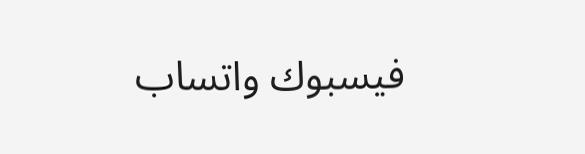فيسبوك واتساب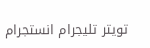تويتر تليجرام انستجرام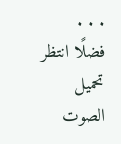. . .
فضلًا انتظر تحميل الصوت